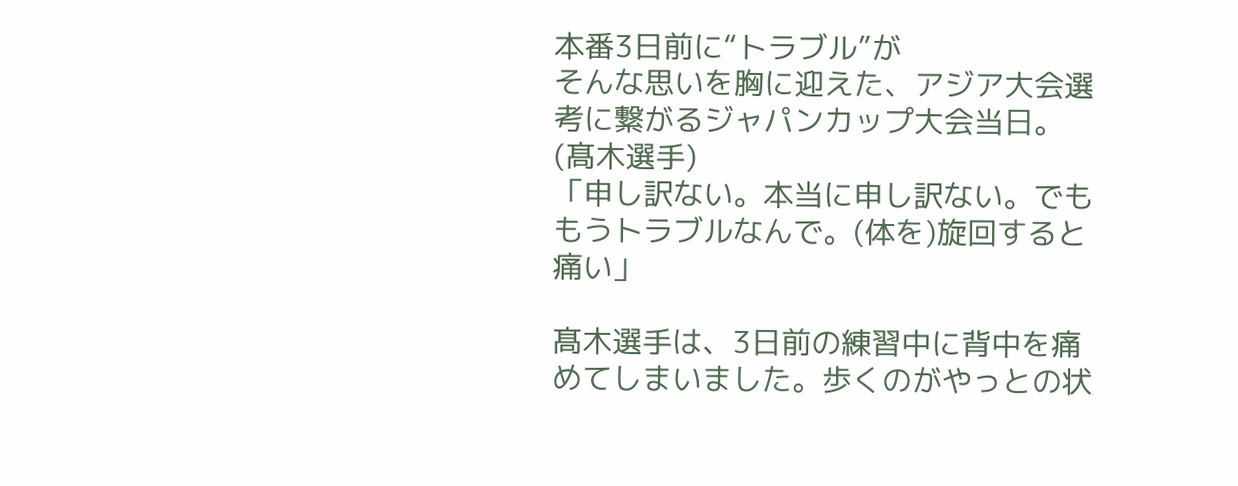本番3日前に“トラブル”が
そんな思いを胸に迎えた、アジア大会選考に繋がるジャパンカップ大会当日。
(髙木選手)
「申し訳ない。本当に申し訳ない。でももうトラブルなんで。(体を)旋回すると痛い」

髙木選手は、3日前の練習中に背中を痛めてしまいました。歩くのがやっとの状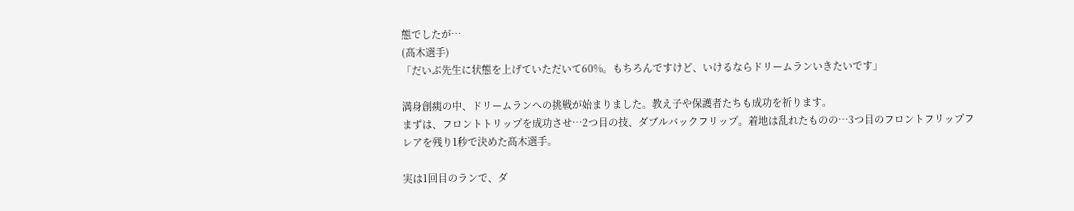態でしたが…
(髙木選手)
「だいぶ先生に状態を上げていただいて60%。もちろんですけど、いけるならドリームランいきたいです」

満身創痍の中、ドリームランへの挑戦が始まりました。教え子や保護者たちも成功を祈ります。
まずは、フロントトリップを成功させ…2つ目の技、ダブルバックフリップ。着地は乱れたものの…3つ目のフロントフリップフレアを残り1秒で決めた髙木選手。

実は1回目のランで、ダ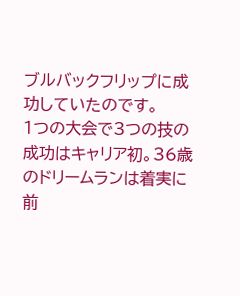ブルバックフリップに成功していたのです。
1つの大会で3つの技の成功はキャリア初。36歳のドリームランは着実に前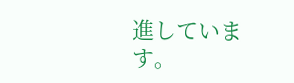進しています。